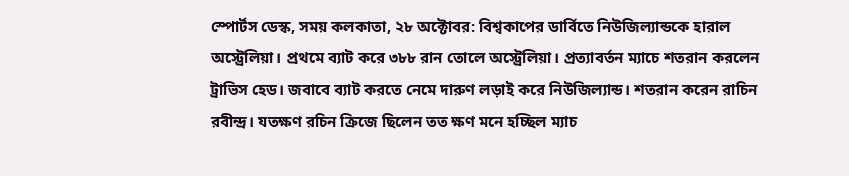স্পোর্টস ডেস্ক, সময় কলকাতা, ২৮ অক্টোবর: বিশ্বকাপের ডার্বিতে নিউজিল্যান্ডকে হারাল অস্ট্রেলিয়া। প্রথমে ব্যাট করে ৩৮৮ রান তোলে অস্ট্রেলিয়া। প্রত্যাবর্তন ম্যাচে শতরান করলেন ট্রাভিস হেড। জবাবে ব্যাট করতে নেমে দারুণ লড়াই করে নিউজিল্যান্ড। শতরান করেন রাচিন রবীন্দ্র। যতক্ষণ রচিন ক্রিজে ছিলেন তত ক্ষণ মনে হচ্ছিল ম্যাচ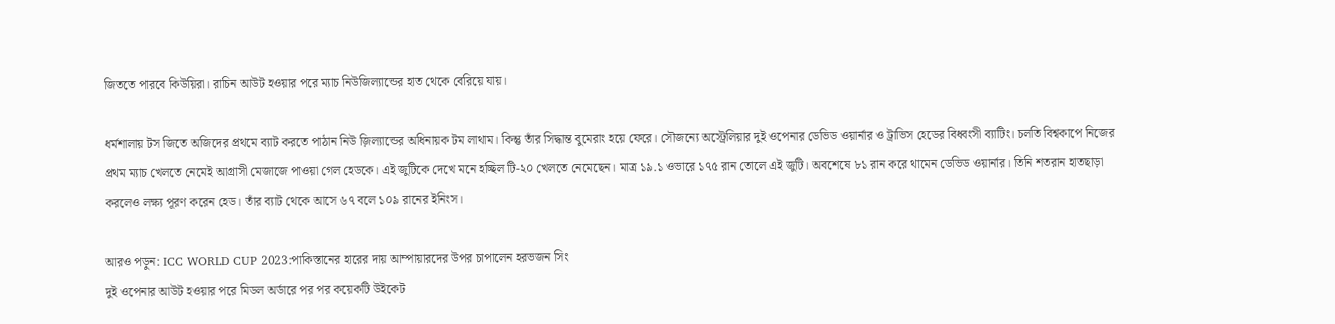জিততে পারবে কিউয়িরা। রাচিন আউট হওয়ার পরে ম্যাচ নিউজিল্যান্ডের হাত থেকে বেরিয়ে যায়।

ধর্মশালায় টস জিতে অজিদের প্রথমে ব্যাট করতে পাঠান নিউ জ়িল্যান্ডের অধিনায়ক টম লাথাম। কিন্তু তাঁর সিদ্ধান্ত বুমেরাং হয়ে ফেরে। সৌজন্যে অস্ট্রেলিয়ার দুই ওপেনার ডেভিড ওয়ার্নার ও ট্রাভিস হেডের বিধ্বংসী ব্যাটিং। চলতি বিশ্বকাপে নিজের প্রথম ম্যাচ খেলতে নেমেই আগ্রাসী মেজাজে পাওয়া গেল হেডকে। এই জুটিকে দেখে মনে হচ্ছিল টি-২০ খেলতে নেমেছেন। মাত্র ১৯.১ ওভারে ১৭৫ রান তোলে এই জুটি। অবশেষে ৮১ রান করে থামেন ডেভিড ওয়ার্নার। তিনি শতরান হাতছাড়া করলেও লক্ষ্য পূরণ করেন হেড। তাঁর ব্যাট থেকে আসে ৬৭ বলে ১০৯ রানের ইনিংস।

আরও পড়ুন: ICC WORLD CUP 2023:পাকিস্তানের হারের দায় আম্পায়ারদের উপর চাপালেন হরভজন সিং
দুই ওপেনার আউট হওয়ার পরে মিডল অর্ডারে পর পর কয়েকটি উইকেট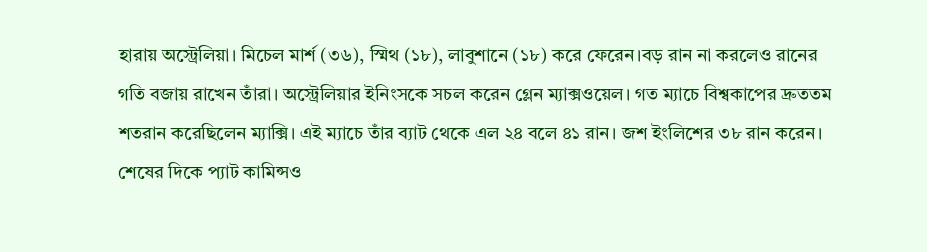হারায় অস্ট্রেলিয়া। মিচেল মার্শ (৩৬), স্মিথ (১৮), লাবুশানে (১৮) করে ফেরেন।বড় রান না করলেও রানের গতি বজায় রাখেন তাঁরা। অস্ট্রেলিয়ার ইনিংসকে সচল করেন গ্লেন ম্যাক্সওয়েল। গত ম্যাচে বিশ্বকাপের দ্রুততম শতরান করেছিলেন ম্যাক্সি। এই ম্যাচে তাঁর ব্যাট থেকে এল ২৪ বলে ৪১ রান। জশ ইংলিশের ৩৮ রান করেন। শেষের দিকে প্যাট কামিন্সও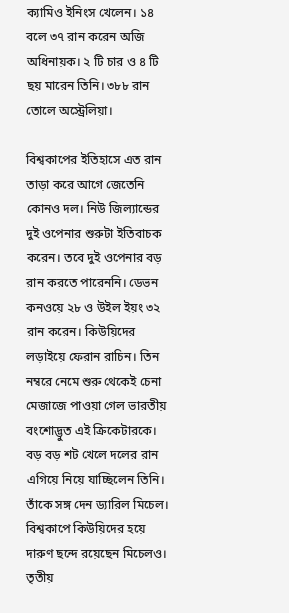ক্যামিও ইনিংস খেলেন। ১৪ বলে ৩৭ রান করেন অজি অধিনায়ক। ২ টি চার ও ৪ টি ছয় মারেন তিনি। ৩৮৮ রান তোলে অস্ট্রেলিয়া।

বিশ্বকাপের ইতিহাসে এত রান তাড়া করে আগে জেতেনি কোনও দল। নিউ জিল্যান্ডের দুই ওপেনার শুরুটা ইতিবাচক করেন। তবে দুই ওপেনার বড় রান করতে পারেননি। ডেভন কনওয়ে ২৮ ও উইল ইয়ং ৩২ রান করেন। কিউয়িদের লড়াইয়ে ফেরান রাচিন। তিন নম্বরে নেমে শুরু থেকেই চেনা মেজাজে পাওয়া গেল ভারতীয় বংশোদ্ভুত এই ক্রিকেটারকে। বড় বড় শট খেলে দলের রান এগিয়ে নিয়ে যাচ্ছিলেন তিনি। তাঁকে সঙ্গ দেন ড্যারিল মিচেল। বিশ্বকাপে কিউয়িদের হয়ে দারুণ ছন্দে রয়েছেন মিচেলও। তৃতীয়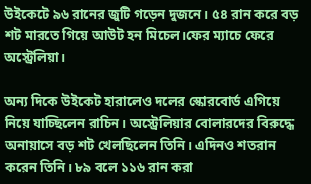উইকেটে ৯৬ রানের জুটি গড়েন দুজনে। ৫৪ রান করে বড় শট মারতে গিয়ে আউট হন মিচেল।ফের ম্যাচে ফেরে অস্ট্রেলিয়া।

অন্য দিকে উইকেট হারালেও দলের স্কোরবোর্ড এগিয়ে নিয়ে যাচ্ছিলেন রাচিন। অস্ট্রেলিয়ার বোলারদের বিরুদ্ধে অনায়াসে বড় শট খেলছিলেন তিনি। এদিনও শতরান করেন তিনি। ৮৯ বলে ১১৬ রান করা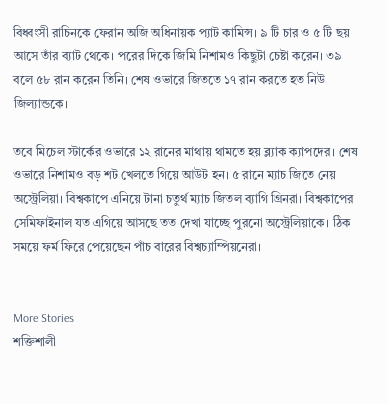বিধ্বংসী রাচিনকে ফেরান অজি অধিনায়ক প্যাট কামিন্স। ৯ টি চার ও ৫ টি ছয় আসে তাঁর ব্যাট থেকে। পরের দিকে জিমি নিশামও কিছুটা চেষ্টা করেন। ৩৯ বলে ৫৮ রান করেন তিনি। শেষ ওভারে জিততে ১৭ রান করতে হত নিউ জিল্যান্ডকে।

তবে মিচেল স্টার্কের ওভারে ১২ রানের মাথায় থামতে হয় ব্ল্যাক ক্যাপদের। শেষ ওভারে নিশামও বড় শট খেলতে গিয়ে আউট হন। ৫ রানে ম্যাচ জিতে নেয় অস্ট্রেলিয়া। বিশ্বকাপে এনিয়ে টানা চতুর্থ ম্যাচ জিতল ব্যাগি গ্রিনরা। বিশ্বকাপের সেমিফাইনাল যত এগিয়ে আসছে তত দেখা যাচ্ছে পুরনো অস্ট্রেলিয়াকে। ঠিক সময়ে ফর্ম ফিরে পেয়েছেন পাঁচ বারের বিশ্বচ্যাম্পিয়নেরা।


More Stories
শক্তিশালী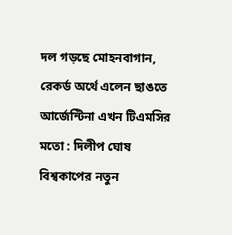দল গড়ছে মোহনবাগান, রেকর্ড অর্থে এলেন ছাঙতে
আর্জেন্টিনা এখন টিএমসির মতো : দিলীপ ঘোষ
বিশ্বকাপের নতুন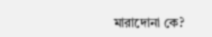মারাদোনা কে?